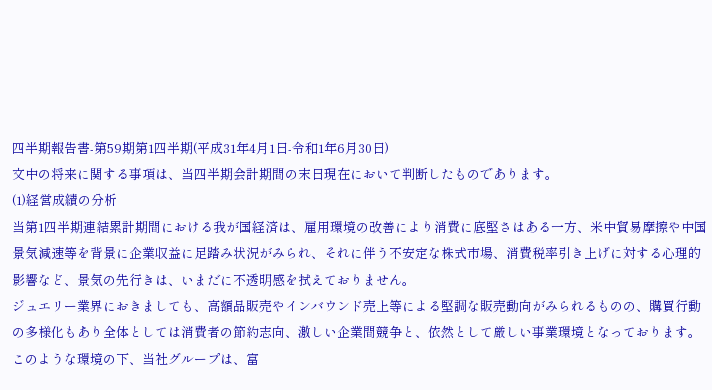四半期報告書-第59期第1四半期(平成31年4月1日-令和1年6月30日)
文中の将来に関する事項は、当四半期会計期間の末日現在において判断したものであります。
(1)経営成績の分析
当第1四半期連結累計期間における我が国経済は、雇用環境の改善により消費に底堅さはある一方、米中貿易摩擦や中国景気減速等を背景に企業収益に足踏み状況がみられ、それに伴う不安定な株式市場、消費税率引き上げに対する心理的影響など、景気の先行きは、いまだに不透明感を拭えておりません。
ジュエリー業界におきましても、高額品販売やインバウンド売上等による堅調な販売動向がみられるものの、購買行動の多様化もあり全体としては消費者の節約志向、激しい企業間競争と、依然として厳しい事業環境となっております。
このような環境の下、当社グループは、富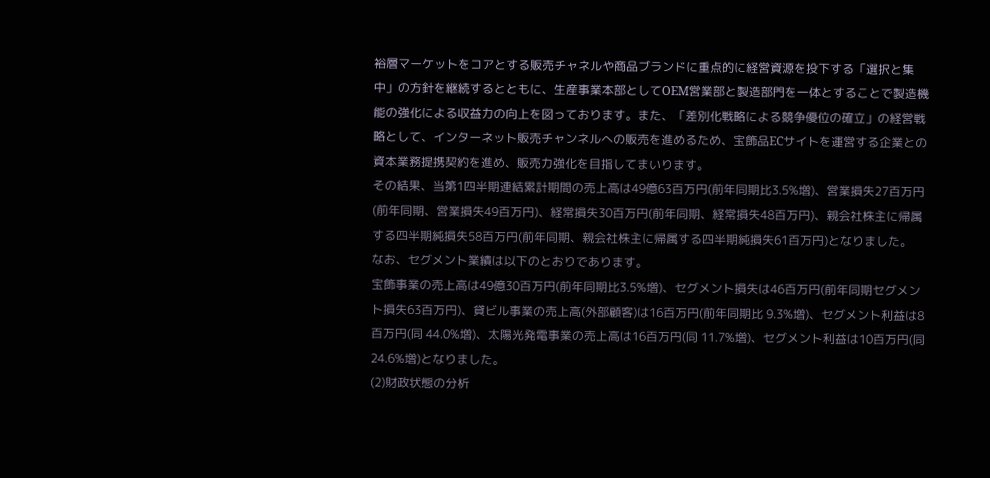裕層マーケットをコアとする販売チャネルや商品ブランドに重点的に経営資源を投下する「選択と集中」の方針を継続するとともに、生産事業本部としてOEM営業部と製造部門を一体とすることで製造機能の強化による収益力の向上を図っております。また、「差別化戦略による競争優位の確立」の経営戦略として、インターネット販売チャンネルへの販売を進めるため、宝飾品ECサイトを運営する企業との資本業務提携契約を進め、販売力強化を目指してまいります。
その結果、当第1四半期連結累計期間の売上高は49億63百万円(前年同期比3.5%増)、営業損失27百万円(前年同期、営業損失49百万円)、経常損失30百万円(前年同期、経常損失48百万円)、親会社株主に帰属する四半期純損失58百万円(前年同期、親会社株主に帰属する四半期純損失61百万円)となりました。
なお、セグメント業績は以下のとおりであります。
宝飾事業の売上高は49億30百万円(前年同期比3.5%増)、セグメント損失は46百万円(前年同期セグメント損失63百万円)、貸ビル事業の売上高(外部顧客)は16百万円(前年同期比 9.3%増)、セグメント利益は8百万円(同 44.0%増)、太陽光発電事業の売上高は16百万円(同 11.7%増)、セグメント利益は10百万円(同 24.6%増)となりました。
(2)財政状態の分析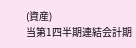(資産)
当第1四半期連結会計期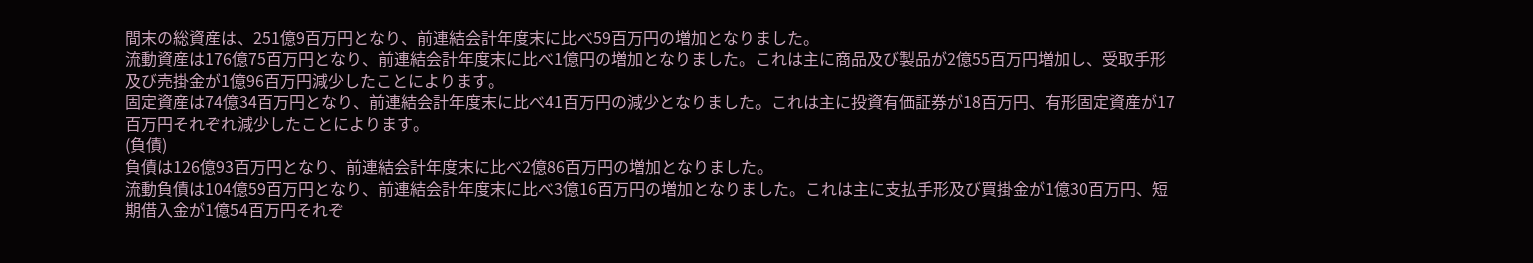間末の総資産は、251億9百万円となり、前連結会計年度末に比べ59百万円の増加となりました。
流動資産は176億75百万円となり、前連結会計年度末に比べ1億円の増加となりました。これは主に商品及び製品が2億55百万円増加し、受取手形及び売掛金が1億96百万円減少したことによります。
固定資産は74億34百万円となり、前連結会計年度末に比べ41百万円の減少となりました。これは主に投資有価証券が18百万円、有形固定資産が17百万円それぞれ減少したことによります。
(負債)
負債は126億93百万円となり、前連結会計年度末に比べ2億86百万円の増加となりました。
流動負債は104億59百万円となり、前連結会計年度末に比べ3億16百万円の増加となりました。これは主に支払手形及び買掛金が1億30百万円、短期借入金が1億54百万円それぞ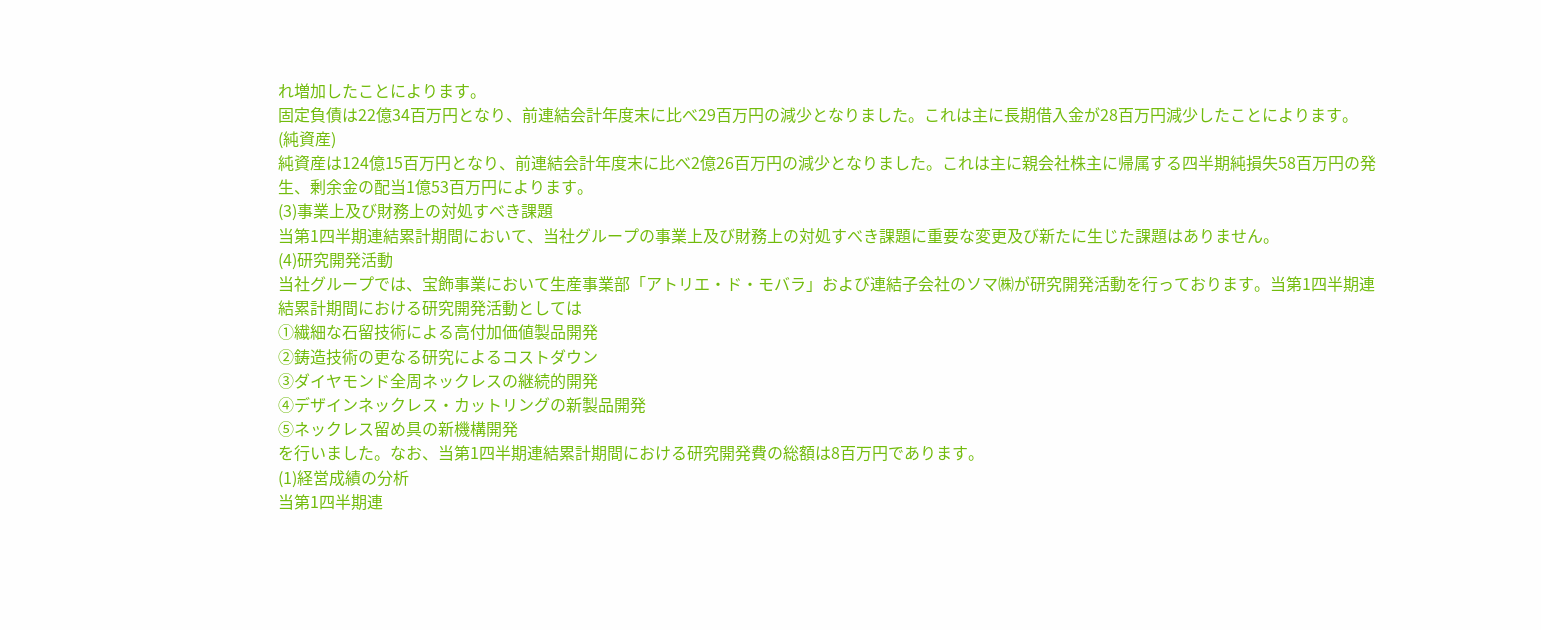れ増加したことによります。
固定負債は22億34百万円となり、前連結会計年度末に比べ29百万円の減少となりました。これは主に長期借入金が28百万円減少したことによります。
(純資産)
純資産は124億15百万円となり、前連結会計年度末に比べ2億26百万円の減少となりました。これは主に親会社株主に帰属する四半期純損失58百万円の発生、剰余金の配当1億53百万円によります。
(3)事業上及び財務上の対処すべき課題
当第1四半期連結累計期間において、当社グループの事業上及び財務上の対処すべき課題に重要な変更及び新たに生じた課題はありません。
(4)研究開発活動
当社グループでは、宝飾事業において生産事業部「アトリエ・ド・モバラ」および連結子会社のソマ㈱が研究開発活動を行っております。当第1四半期連結累計期間における研究開発活動としては
①繊細な石留技術による高付加価値製品開発
②鋳造技術の更なる研究によるコストダウン
③ダイヤモンド全周ネックレスの継続的開発
④デザインネックレス・カットリングの新製品開発
⑤ネックレス留め具の新機構開発
を行いました。なお、当第1四半期連結累計期間における研究開発費の総額は8百万円であります。
(1)経営成績の分析
当第1四半期連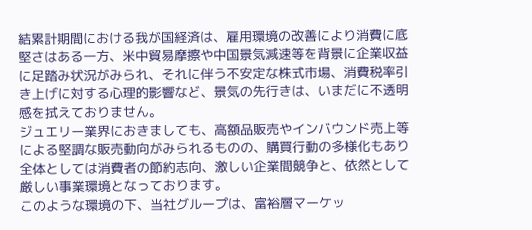結累計期間における我が国経済は、雇用環境の改善により消費に底堅さはある一方、米中貿易摩擦や中国景気減速等を背景に企業収益に足踏み状況がみられ、それに伴う不安定な株式市場、消費税率引き上げに対する心理的影響など、景気の先行きは、いまだに不透明感を拭えておりません。
ジュエリー業界におきましても、高額品販売やインバウンド売上等による堅調な販売動向がみられるものの、購買行動の多様化もあり全体としては消費者の節約志向、激しい企業間競争と、依然として厳しい事業環境となっております。
このような環境の下、当社グループは、富裕層マーケッ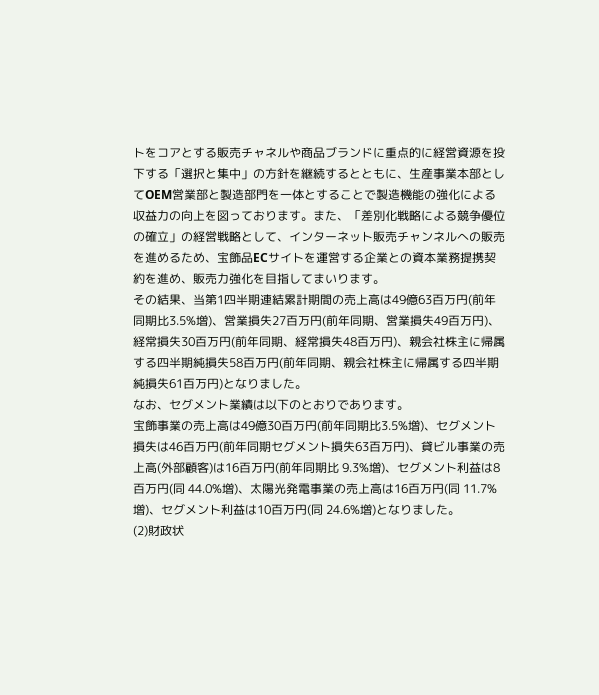トをコアとする販売チャネルや商品ブランドに重点的に経営資源を投下する「選択と集中」の方針を継続するとともに、生産事業本部としてOEM営業部と製造部門を一体とすることで製造機能の強化による収益力の向上を図っております。また、「差別化戦略による競争優位の確立」の経営戦略として、インターネット販売チャンネルへの販売を進めるため、宝飾品ECサイトを運営する企業との資本業務提携契約を進め、販売力強化を目指してまいります。
その結果、当第1四半期連結累計期間の売上高は49億63百万円(前年同期比3.5%増)、営業損失27百万円(前年同期、営業損失49百万円)、経常損失30百万円(前年同期、経常損失48百万円)、親会社株主に帰属する四半期純損失58百万円(前年同期、親会社株主に帰属する四半期純損失61百万円)となりました。
なお、セグメント業績は以下のとおりであります。
宝飾事業の売上高は49億30百万円(前年同期比3.5%増)、セグメント損失は46百万円(前年同期セグメント損失63百万円)、貸ビル事業の売上高(外部顧客)は16百万円(前年同期比 9.3%増)、セグメント利益は8百万円(同 44.0%増)、太陽光発電事業の売上高は16百万円(同 11.7%増)、セグメント利益は10百万円(同 24.6%増)となりました。
(2)財政状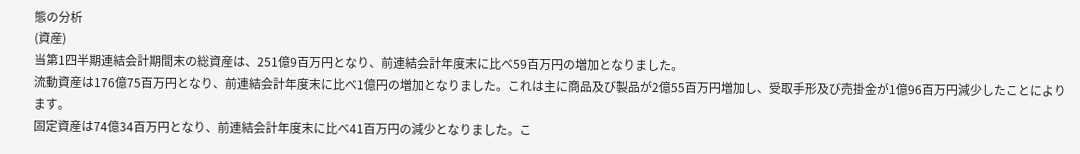態の分析
(資産)
当第1四半期連結会計期間末の総資産は、251億9百万円となり、前連結会計年度末に比べ59百万円の増加となりました。
流動資産は176億75百万円となり、前連結会計年度末に比べ1億円の増加となりました。これは主に商品及び製品が2億55百万円増加し、受取手形及び売掛金が1億96百万円減少したことによります。
固定資産は74億34百万円となり、前連結会計年度末に比べ41百万円の減少となりました。こ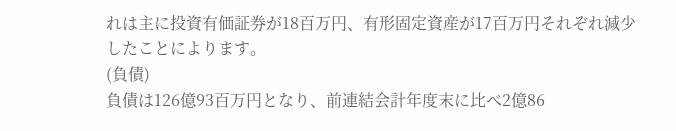れは主に投資有価証券が18百万円、有形固定資産が17百万円それぞれ減少したことによります。
(負債)
負債は126億93百万円となり、前連結会計年度末に比べ2億86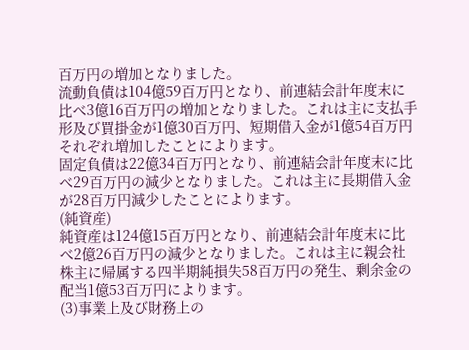百万円の増加となりました。
流動負債は104億59百万円となり、前連結会計年度末に比べ3億16百万円の増加となりました。これは主に支払手形及び買掛金が1億30百万円、短期借入金が1億54百万円それぞれ増加したことによります。
固定負債は22億34百万円となり、前連結会計年度末に比べ29百万円の減少となりました。これは主に長期借入金が28百万円減少したことによります。
(純資産)
純資産は124億15百万円となり、前連結会計年度末に比べ2億26百万円の減少となりました。これは主に親会社株主に帰属する四半期純損失58百万円の発生、剰余金の配当1億53百万円によります。
(3)事業上及び財務上の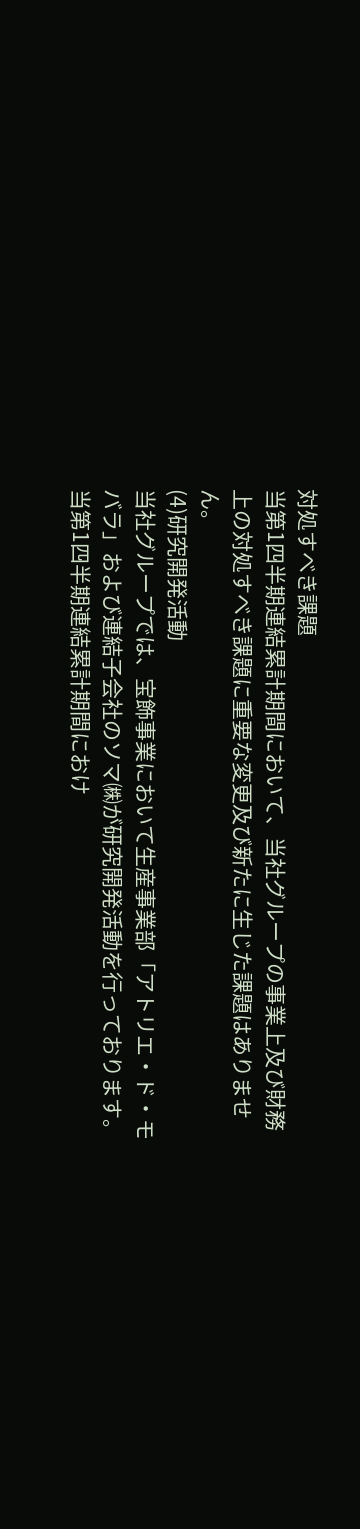対処すべき課題
当第1四半期連結累計期間において、当社グループの事業上及び財務上の対処すべき課題に重要な変更及び新たに生じた課題はありません。
(4)研究開発活動
当社グループでは、宝飾事業において生産事業部「アトリエ・ド・モバラ」および連結子会社のソマ㈱が研究開発活動を行っております。当第1四半期連結累計期間におけ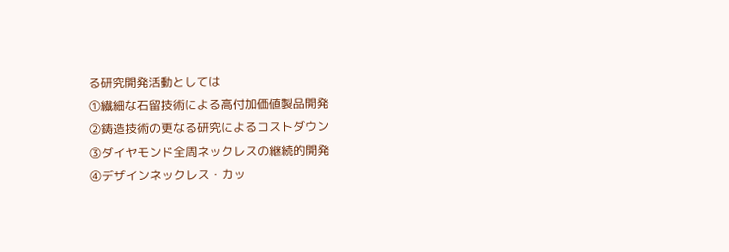る研究開発活動としては
①繊細な石留技術による高付加価値製品開発
②鋳造技術の更なる研究によるコストダウン
③ダイヤモンド全周ネックレスの継続的開発
④デザインネックレス・カッ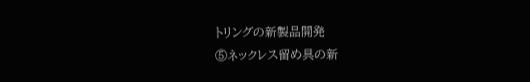トリングの新製品開発
⑤ネックレス留め具の新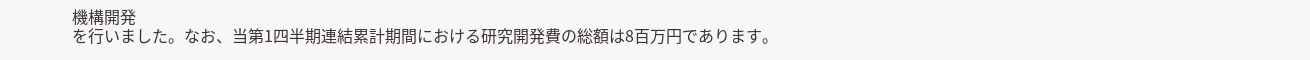機構開発
を行いました。なお、当第1四半期連結累計期間における研究開発費の総額は8百万円であります。